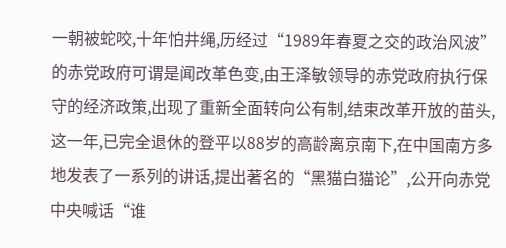一朝被蛇咬,十年怕井绳,历经过“1989年春夏之交的政治风波”的赤党政府可谓是闻改革色变,由王泽敏领导的赤党政府执行保守的经济政策,出现了重新全面转向公有制,结束改革开放的苗头,这一年,已完全退休的登平以88岁的高龄离京南下,在中国南方多地发表了一系列的讲话,提出著名的“黑猫白猫论”,公开向赤党中央喊话“谁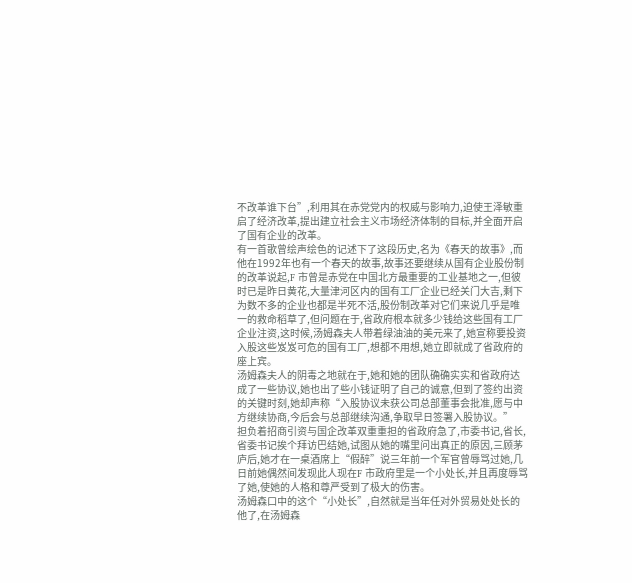不改革谁下台”,利用其在赤党党内的权威与影响力,迫使王泽敏重启了经济改革,提出建立社会主义市场经济体制的目标,并全面开启了国有企业的改革。
有一首歌曾绘声绘色的记述下了这段历史,名为《春天的故事》,而他在1992年也有一个春天的故事,故事还要继续从国有企业股份制的改革说起,F 市曾是赤党在中国北方最重要的工业基地之一,但彼时已是昨日黄花,大量津河区内的国有工厂企业已经关门大吉,剩下为数不多的企业也都是半死不活,股份制改革对它们来说几乎是唯一的救命稻草了,但问题在于,省政府根本就多少钱给这些国有工厂企业注资,这时候,汤姆森夫人带着绿油油的美元来了,她宣称要投资入股这些岌岌可危的国有工厂,想都不用想,她立即就成了省政府的座上宾。
汤姆森夫人的阴毒之地就在于,她和她的团队确确实实和省政府达成了一些协议,她也出了些小钱证明了自己的诚意,但到了签约出资的关键时刻,她却声称“入股协议未获公司总部董事会批准,愿与中方继续协商,今后会与总部继续沟通,争取早日签署入股协议。”
担负着招商引资与国企改革双重重担的省政府急了,市委书记,省长,省委书记挨个拜访巴结她,试图从她的嘴里问出真正的原因,三顾茅庐后,她才在一桌酒席上“假醉”说三年前一个军官曾辱骂过她,几日前她偶然间发现此人现在F 市政府里是一个小处长,并且再度辱骂了她,使她的人格和尊严受到了极大的伤害。
汤姆森口中的这个“小处长”,自然就是当年任对外贸易处处长的他了,在汤姆森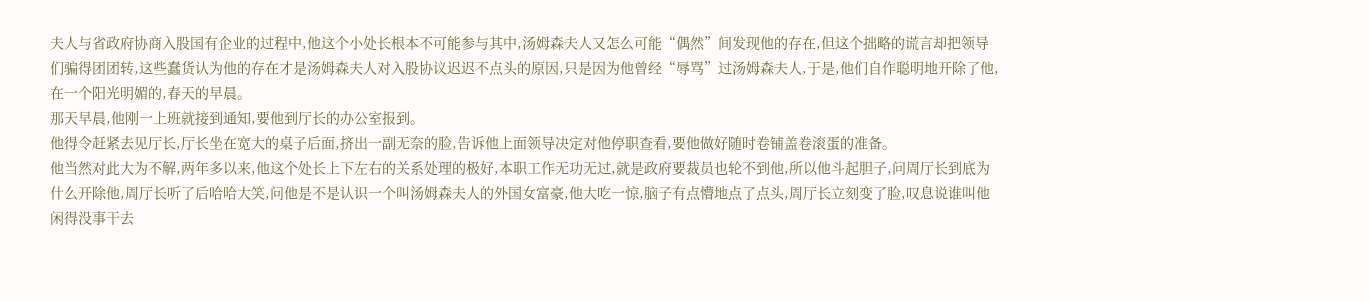夫人与省政府协商入股国有企业的过程中,他这个小处长根本不可能参与其中,汤姆森夫人又怎么可能“偶然”间发现他的存在,但这个拙略的谎言却把领导们骗得团团转,这些蠢货认为他的存在才是汤姆森夫人对入股协议迟迟不点头的原因,只是因为他曾经“辱骂”过汤姆森夫人,于是,他们自作聪明地开除了他,在一个阳光明媚的,春天的早晨。
那天早晨,他刚一上班就接到通知,要他到厅长的办公室报到。
他得令赶紧去见厅长,厅长坐在宽大的桌子后面,挤出一副无奈的脸,告诉他上面领导决定对他停职查看,要他做好随时卷铺盖卷滚蛋的准备。
他当然对此大为不解,两年多以来,他这个处长上下左右的关系处理的极好,本职工作无功无过,就是政府要裁员也轮不到他,所以他斗起胆子,问周厅长到底为什么开除他,周厅长听了后哈哈大笑,问他是不是认识一个叫汤姆森夫人的外国女富豪,他大吃一惊,脑子有点懵地点了点头,周厅长立刻变了脸,叹息说谁叫他闲得没事干去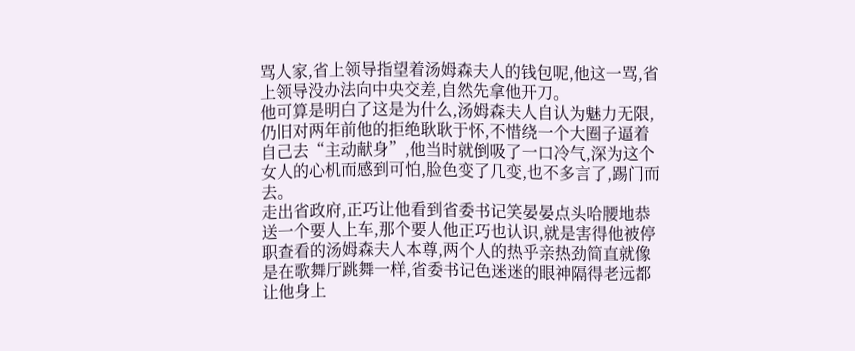骂人家,省上领导指望着汤姆森夫人的钱包呢,他这一骂,省上领导没办法向中央交差,自然先拿他开刀。
他可算是明白了这是为什么,汤姆森夫人自认为魅力无限,仍旧对两年前他的拒绝耿耿于怀,不惜绕一个大圈子逼着自己去“主动献身”,他当时就倒吸了一口冷气,深为这个女人的心机而感到可怕,脸色变了几变,也不多言了,踢门而去。
走出省政府,正巧让他看到省委书记笑晏晏点头哈腰地恭送一个要人上车,那个要人他正巧也认识,就是害得他被停职查看的汤姆森夫人本尊,两个人的热乎亲热劲简直就像是在歌舞厅跳舞一样,省委书记色迷迷的眼神隔得老远都让他身上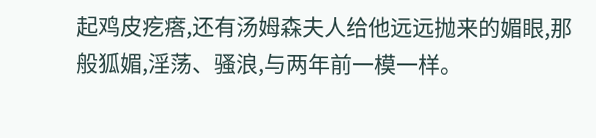起鸡皮疙瘩,还有汤姆森夫人给他远远抛来的媚眼,那般狐媚,淫荡、骚浪,与两年前一模一样。